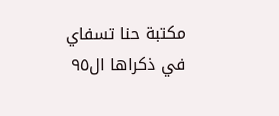مكتبة حنا تسفاي في ذكراها ال٩٥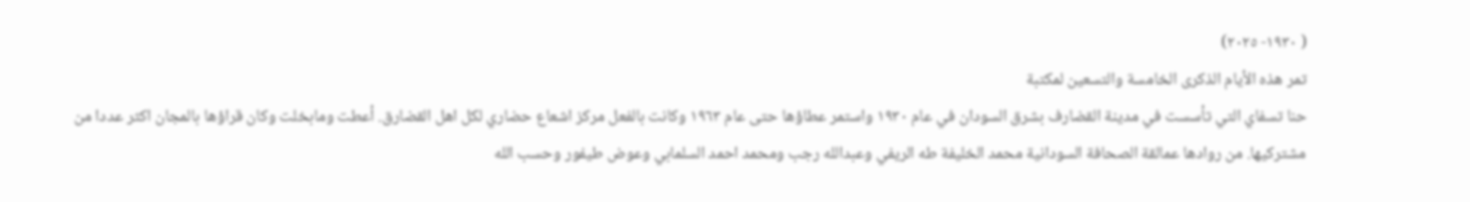( ١٩٣٠- ٢٠٢٥)
تمر هذه الأيام الذكرى الخامسة والتسعين لمكتبة
حنا تسفاي التي تأسست في مدينة القضارف بشرق السودان في عام ١٩٣٠ واستمر عطاؤها حتى عام ١٩٦٣ وكانت بالفعل مركز اشعاع حضاري لكل اهل القضارق. أعطت ومابخلت وكان قراؤها بالمجان اكثر عددا من مشتركيها. من روادها عمالقة الصحافة السودانية محمد الخليفة طه الريفي وعبدالله رجب ومحمد احمد السلمابي وعوض طيفور وحسب الله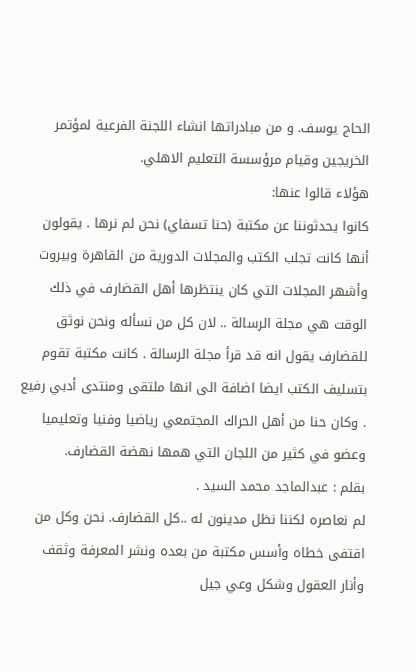الحاج يوسف. و من مبادراتها انشاء اللجنة الفرعية لمؤتمر الخريجين وقيام مرؤسسة التعليم الاهلي.
هؤلاء قالوا عنها:
كانوا يحدثوننا عن مكتبة (حنا تسفاي) نحن لم نرها . يقولون أنها كانت تجلب الكتب والمجلات الدورية من القاهرة وبيروت وأشهر المجلات التي كان ينتظرها أهل القضارف في ذلك الوقت هي مجلة الرسالة .. لان كل من نسأله ونحن نوثق للقضارف يقول انه قد قرأ مجلة الرسالة . كانت مكتبة تقوم بتسليف الكتب ايضا اضافة الى انها ملتقى ومنتدى أدبي رفيع . وكان حنا من أهل الحراك المجتمعي رياضيا وفنيا وتعليميا وعضو في كثير من اللجان التي همها نهضة القضارف.
بقلم : عبدالماجد محمد السيد .
لم نعاصره لكننا نظل مدينون له ..كل القضارف. نحن وكل من اقتفى خطاه وأسس مكتبة من بعده ونشر المعرفة وثقف وأنار العقول وشكل وعي جيل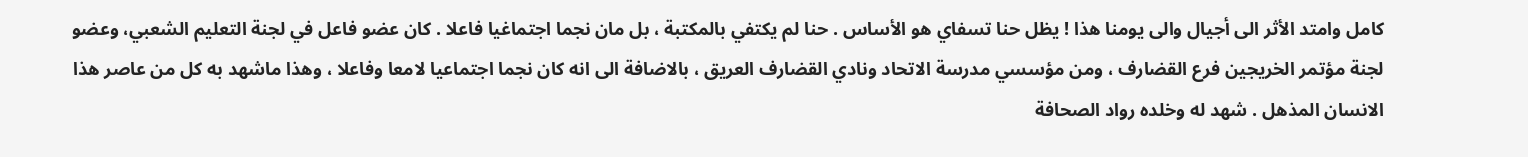كامل وامتد الأثر الى أجيال والى يومنا هذا ! يظل حنا تسفاي هو الأساس . حنا لم يكتفي بالمكتبة ، بل مان نجما اجتماغيا فاعلا . كان عضو فاعل في لجنة التعليم الشعبي، وعضو لجنة مؤتمر الخريجين فرع القضارف ، ومن مؤسسي مدرسة الاتحاد ونادي القضارف العريق ، بالاضافة الى انه كان نجما اجتماعيا لامعا وفاعلا ، وهذا ماشهد به كل من عاصر هذا الانسان المذهل . شهد له وخلده رواد الصحافة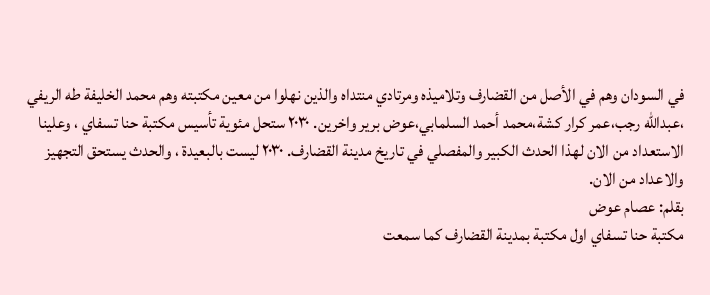في السودان وهم في الأصل من القضارف وتلاميذه ومرتادي منتداه والذين نهلوا من معين مكتبته وهم محمد الخليفة طه الريفي ،عبدالله رجب،عمر كرار كشة،محمد أحمد السلمابي،عوض برير واخرين. ٢٠٣٠ ستحل مئوية تأسيس مكتبة حنا تسفاي ، وعلينا الاستعداد من الان لهذا الحدث الكبير والمفصلي في تاريخ مدينة القضارف. ٢٠٣٠ ليست بالبعيدة ، والحدث يستحق التجهيز والاعداد من الان.
بقلم: عصام عوض
مكتبة حنا تسفاي اول مكتبة بمدينة القضارف كما سمعت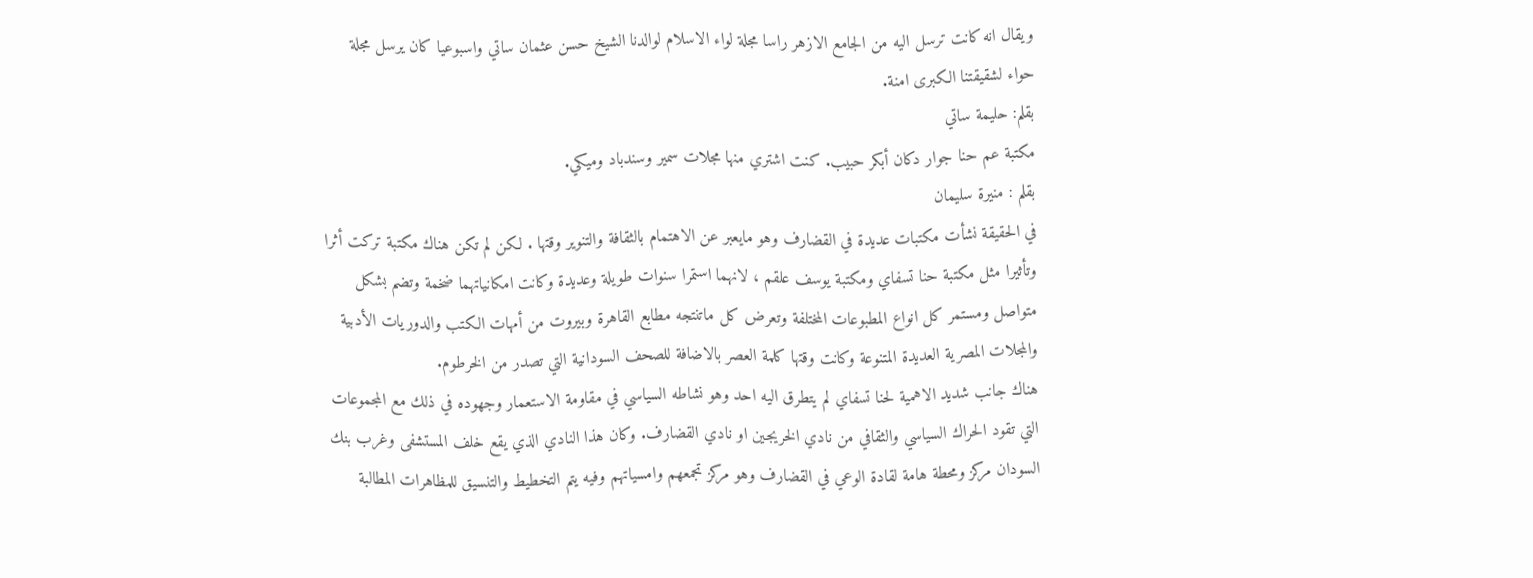ويقال انه كانت ترسل اليه من الجامع الازهر راسا مجلة لواء الاسلام لوالدنا الشيخ حسن عثمان ساتي واسبوعيا كان يرسل مجلة حواء لشقيقتنا الكبرى امنة.
بقلم: حليمة ساتي
مكتبة عم حنا جوار دكان أبكر حبيب. كنت اشتري منها مجلات سمير وسندباد وميكي.
بقلم : منيرة سليمان
في الحقيقة نشأت مكتبات عديدة في القضارف وهو مايعبر عن الاهتمام بالثقافة والتنوير وقتها . لكن لم تكن هناك مكتبة تركت أثرا وتأثيرا مثل مكتبة حنا تسفاي ومكتبة يوسف علقم ، لانهما استمرا سنوات طويلة وعديدة وكانت امكانياتهما ضخمة وتضم بشكل متواصل ومستمر كل انواع المطبوعات المختلفة وتعرض كل ماتنتجه مطابع القاهرة وبيروت من أمهات الكتب والدوريات الأدبية والمجلات المصرية العديدة المتنوعة وكانت وقتها كلمة العصر بالاضافة للصحف السودانية التي تصدر من الخرطوم.
هناك جانب شديد الاهمية لحنا تسفاي لم يتطرق اليه احد وهو نشاطه السياسي في مقاومة الاستعمار وجهوده في ذلك مع المجموعات التي تقود الحراك السياسي والثقافي من نادي الخريجين او نادي القضارف. وكان هذا النادي الذي يقع خلف المستشفى وغرب بنك السودان مركز ومحطة هامة لقادة الوعي في القضارف وهو مركز تجمعهم وامسياتهم وفيه يتم التخطيط والتنسيق للمظاهرات المطالبة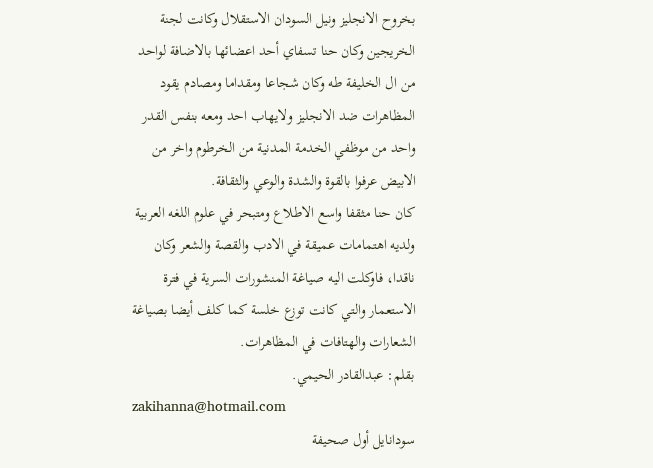بخروح الانجليز ونيل السودان الاستقلال وكانت لجنة الخريجين وكان حنا تسفاي أحد اعضائها بالاضافة لواحد من ال الخليفة طه وكان شجاعا ومقداما ومصادم يقود المظاهرات ضد الانجليز ولايهاب احد ومعه بنفس القدر واحد من موظفي الخدمة المدنية من الخرطوم واخر من الابيض عرفوا بالقوة والشدة والوعي والثقافة.
كان حنا مثقفا واسع الاطلاع ومتبحر في علوم اللغه العربية ولديه اهتمامات عميقة في الادب والقصة والشعر وكان ناقدا، فاوكلت اليه صياغة المنشورات السرية في فترة الاستعمار والتي كانت توزع خلسة كما كلف أيضا بصياغة الشعارات والهتافات في المظاهرات.
بقلم: عبدالقادر الحيمي.
zakihanna@hotmail.com
سودانايل أول صحيفة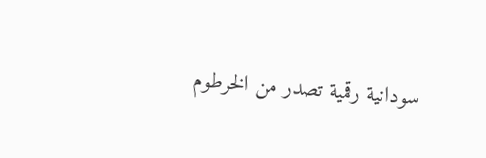سودانية رقمية تصدر من الخرطوم